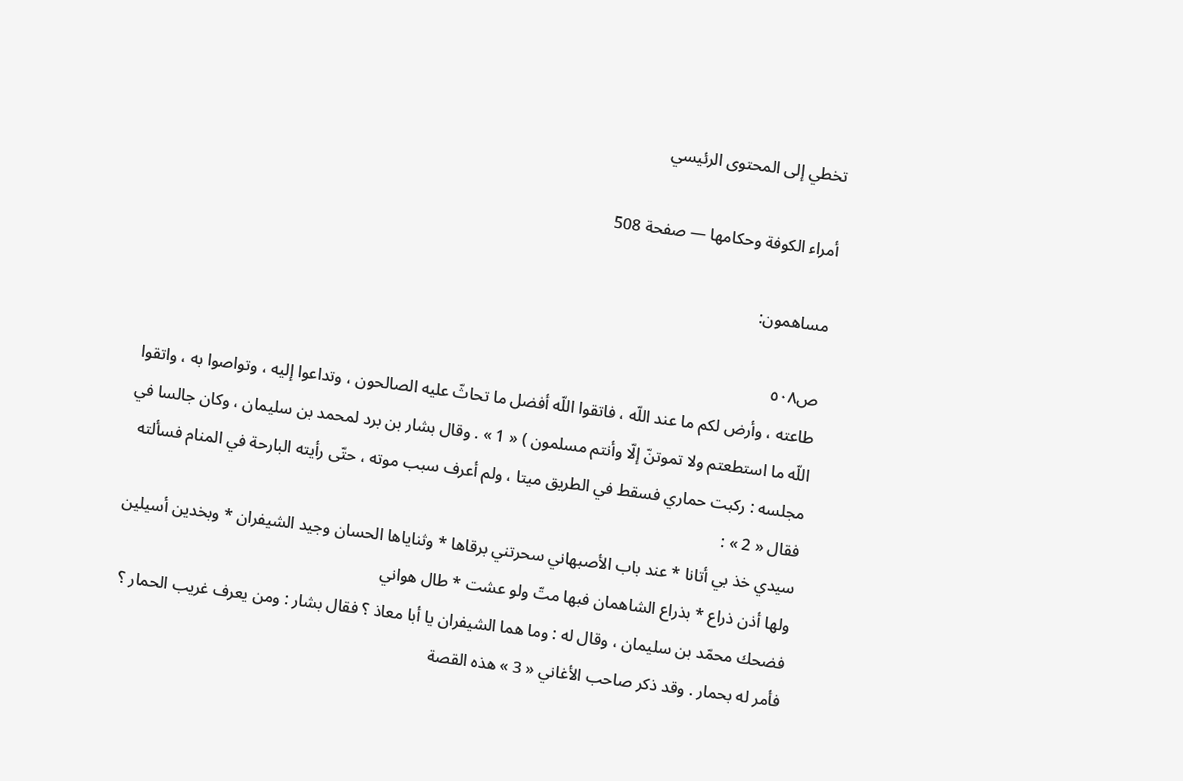تخطي إلى المحتوى الرئيسي

أمراء الكوفة وحكامها — صفحة 508

مساهمون:

ص٥٠٨
طاعته ، وأرض لكم ما عند اللّه ، فاتقوا اللّه أفضل ما تحاثّ عليه الصالحون ، وتداعوا إليه ، وتواصوا به ، واتقوا اللّه ما استطعتم ولا تموتنّ إلّا وأنتم مسلمون ) « 1 » . وقال بشار بن برد لمحمد بن سليمان ، وكان جالسا في مجلسه : ركبت حماري فسقط في الطريق ميتا ، ولم أعرف سبب موته ، حتّى رأيته البارحة في المنام فسألته فقال « 2 » :
سيدي خذ بي أتانا * عند باب الأصبهاني سحرتني برقاها * وثناياها الحسان وجيد الشيفران * وبخدين أسيلين ولها أذن ذراع * بذراع الشاهمان فبها متّ ولو عشت * طال هواني
فضحك محمّد بن سليمان ، وقال له : وما هما الشيفران يا أبا معاذ ؟ فقال بشار : ومن يعرف غريب الحمار ؟ فأمر له بحمار . وقد ذكر صاحب الأغاني « 3 » هذه القصة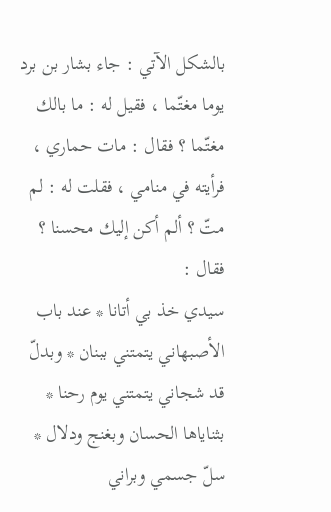بالشكل الآتي : جاء بشار بن برد يوما مغتّما ، فقيل له : ما بالك مغتّما ؟ فقال : مات حماري ، فرأيته في منامي ، فقلت له : لم متّ ؟ ألم أكن إليك محسنا ؟ فقال :
سيدي خذ بي أتانا * عند باب الأصبهاني يتمتني ببنان * وبدلّ قد شجاني يتمتني يوم رحنا * بثناياها الحسان وبغنج ودلال * سلّ جسمي وبراني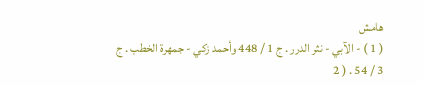هامش
( 1 ) - الآبي - نثر الدرر . ج 1 / 448 وأحمد زكي - جمهرة الخطب . ج 3 / 54 . ( 2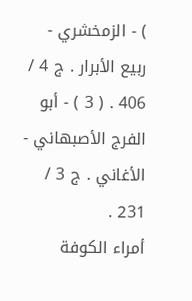) - الزمخشري - ربيع الأبرار . ج 4 / 406 . ( 3 ) - أبو الفرج الأصبهاني - الأغاني . ج 3 / 231 .
أمراء الكوفة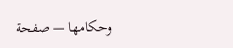وحكامها — صفحة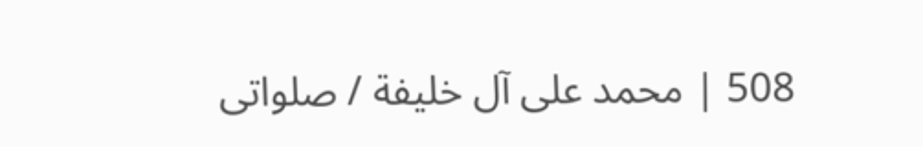508 | محمد على آل خليفة / صلواتى